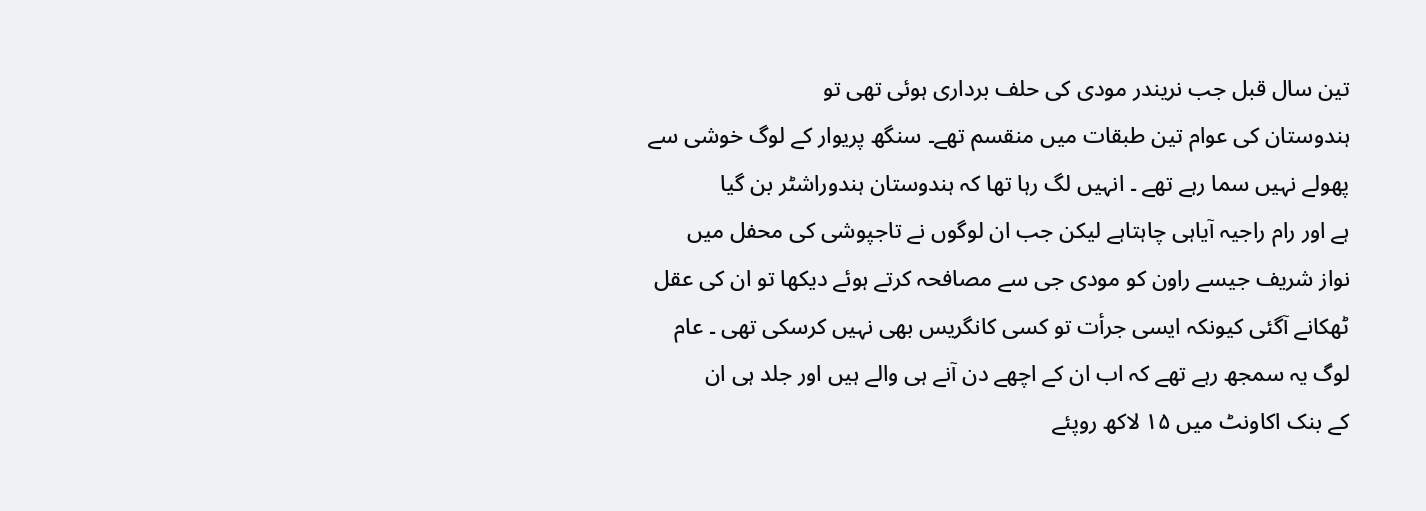تین سال قبل جب نریندر مودی کی حلف برداری ہوئی تھی تو
ہندوستان کی عوام تین طبقات میں منقسم تھے۔ سنگھ پریوار کے لوگ خوشی سے
پھولے نہیں سما رہے تھے ۔ انہیں لگ رہا تھا کہ ہندوستان ہندوراشٹر بن گیا
ہے اور رام راجیہ آیاہی چاہتاہے لیکن جب ان لوگوں نے تاجپوشی کی محفل میں
نواز شریف جیسے راون کو مودی جی سے مصافحہ کرتے ہوئے دیکھا تو ان کی عقل
ٹھکانے آگئی کیونکہ ایسی جرأت تو کسی کانگریس بھی نہیں کرسکی تھی ۔ عام
لوگ یہ سمجھ رہے تھے کہ اب ان کے اچھے دن آنے ہی والے ہیں اور جلد ہی ان
کے بنک اکاونٹ میں ۱۵ لاکھ روپئے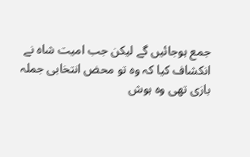جمع ہوجائیں گے لیکن جب امیت شاہ نے
انکشاف کیا کہ وہ تو محض انتخابی جملہ بازی تھی وہ ہوش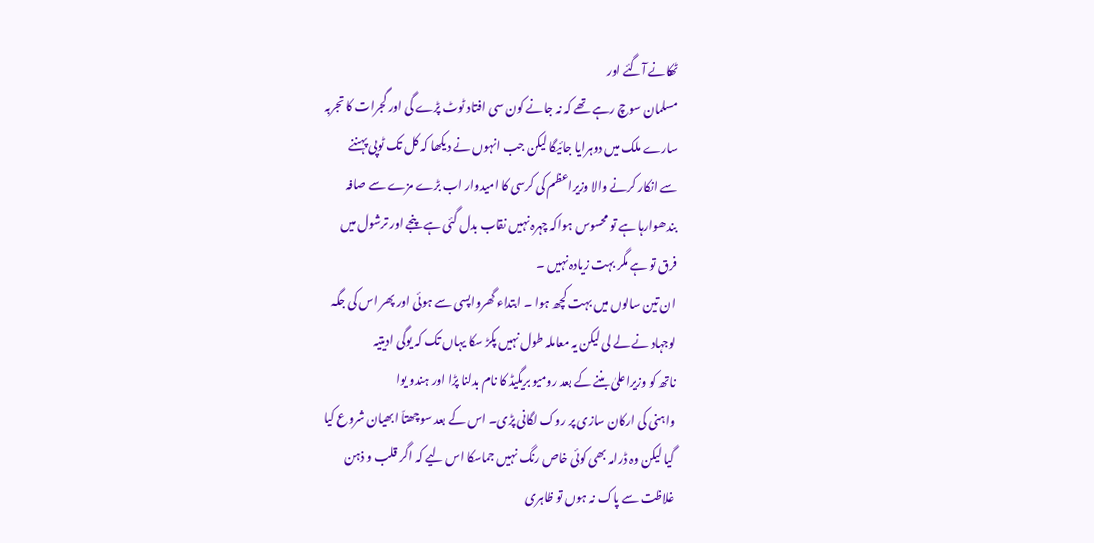ٹھکانے آگئے اور
مسلمان سوچ رہے تھے کہ نہ جانے کون سی افتاد ٹوٹ پڑے گی اور گجرات کا تجربہ
سارے ملک میں دوہرایا جائیگا لیکن جب انہوں نے دیکھا کہ کل تک ٹوپی پہننے
سے انکار کرنے والا وزیراعظم کی کرسی کا امیدوار اب بڑے مزے سے صافہ
بندھوارہا ہے تو محسوس ہواکہ چہرہ نہیں نقاب بدل گئی ہے پنجے اور ترشول میں
فرق تو ہے مگر بہت زیادہ نہیں ۔
ان تین سالوں میں بہت کچھ ہوا ۔ ابتداء گھرواپسی سے ہوئی اور پھر اس کی جگہ
لوجہاد نے لے لی لیکن یہ معاملہ طول نہیں پکڑ سکا یہاں تک کہ یوگی ادیتیہ
ناتھ کو وزیراعلیٰ بننے کے بعد رومیو بریگیڈ کا نام بدلنا پڑا اور ہندو یوا
واہنی کی ارکان سازی پر روک لگانی پڑی۔ اس کے بعد سوچھتاّ ابھیان شروع کیا
گیا لیکن وہ ڈرامہ بھی کوئی خاص رنگ نہیں جماسکا اس لیے کہ اگر قلب و ذہن
غلاظت سے پاک نہ ہوں تو ظاہری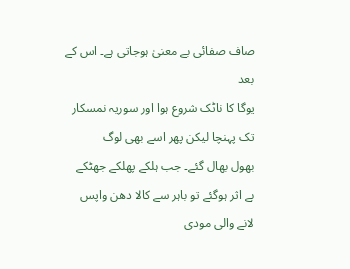صاف صفائی بے معنیٰ ہوجاتی ہے۔ اس کے بعد
یوگا کا ناٹک شروع ہوا اور سوریہ نمسکار تک پہنچا لیکن پھر اسے بھی لوگ
بھول بھال گئے۔ جب ہلکے پھلکے جھٹکے بے اثر ہوگئے تو باہر سے کالا دھن واپس
لانے والی مودی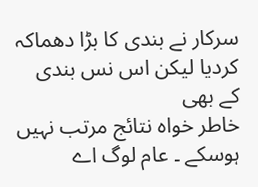سرکار نے بندی کا بڑا دھماکہ کردیا لیکن اس نس بندی کے بھی
خاطر خواہ نتائج مرتب نہیں ہوسکے ۔ عام لوگ اے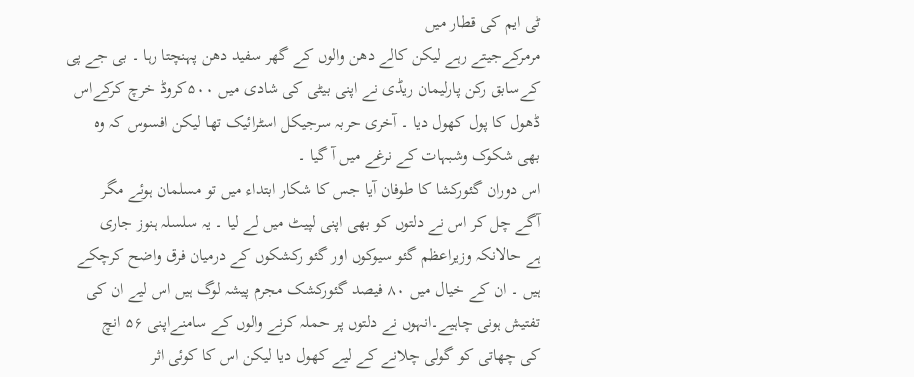ٹی ایم کی قطار میں
مرمرکےجیتے رہے لیکن کالے دھن والوں کے گھر سفید دھن پہنچتا رہا ۔ بی جے پی
کےسابق رکن پارلیمان ریڈی نے اپنی بیٹی کی شادی میں ۵۰۰کروڈ خرچ کرکےاس
ڈھول کا پول کھول دیا ۔ آخری حربہ سرجیکل اسٹرائیک تھا لیکن افسوس کہ وہ
بھی شکوک وشبہات کے نرغے میں آ گیا ۔
اس دوران گئورکشا کا طوفان آیا جس کا شکار ابتداء میں تو مسلمان ہوئے مگر
آگے چل کر اس نے دلتوں کو بھی اپنی لپیٹ میں لے لیا ۔ یہ سلسلہ ہنوز جاری
ہے حالانکہ وزیراعظم گئو سیوکوں اور گئو رکشکوں کے درمیان فرق واضح کرچکے
ہیں ۔ ان کے خیال میں ۸۰ فیصد گئورکشک مجرم پیشہ لوگ ہیں اس لیے ان کی
تفتیش ہونی چاہیے۔انہوں نے دلتوں پر حملہ کرنے والوں کے سامنےاپنی ۵۶ انچ
کی چھاتی کو گولی چلانے کے لیے کھول دیا لیکن اس کا کوئی اثر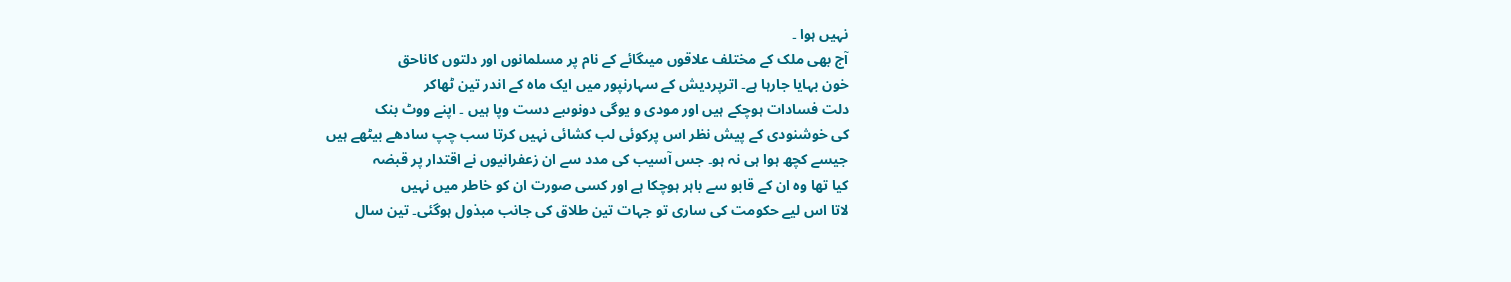نہیں ہوا ۔
آج بھی ملک کے مختلف علاقوں میںگائے کے نام پر مسلمانوں اور دلتوں کاناحق
خون بہایا جارہا ہے۔ اترپردیش کے سہارنپور میں ایک ماہ کے اندر تین ٹھاکر
دلت فسادات ہوچکے ہیں اور مودی و یوگی دونوںبے دست وپا ہیں ۔ اپنے ووٹ بنک
کی خوشنودی کے پیش نظر اس پرکوئی لب کشائی نہیں کرتا سب چپ سادھے بیٹھے ہیں
جیسے کچھ ہوا ہی نہ ہو۔ جس آسیب کی مدد سے ان زعفرانیوں نے اقتدار پر قبضہ
کیا تھا وہ ان کے قابو سے باہر ہوچکا ہے اور کسی صورت ان کو خاطر میں نہیں
لاتا اس لیے حکومت کی ساری تو جہات تین طلاق کی جانب مبذول ہوگئی۔ تین سال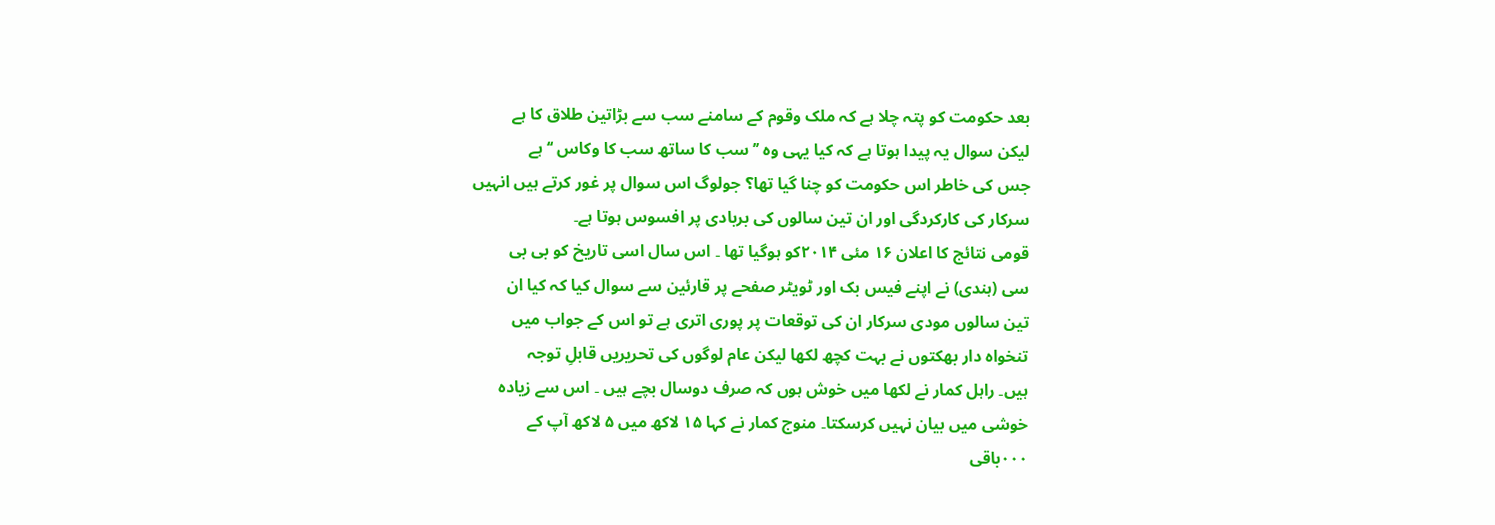بعد حکومت کو پتہ چلا ہے کہ ملک وقوم کے سامنے سب سے بڑاتین طلاق کا ہے
لیکن سوال یہ پیدا ہوتا ہے کہ کیا یہی وہ ’’ سب کا ساتھ سب کا وکاس ‘‘ ہے
جس کی خاطر اس حکومت کو چنا گیا تھا؟ جولوگ اس سوال پر غور کرتے ہیں انہیں
سرکار کی کارکردگی اور ان تین سالوں کی بربادی پر افسوس ہوتا ہے۔
قومی نتائج کا اعلان ۱۶ مئی ۲۰۱۴کو ہوگیا تھا ۔ اس سال اسی تاریخ کو بی بی
سی (ہندی) نے اپنے فیس بک اور ٹویٹر صفحے پر قارئین سے سوال کیا کہ کیا ان
تین سالوں مودی سرکار ان کی توقعات پر پوری اتری ہے تو اس کے جواب میں
تنخواہ دار بھکتوں نے بہت کچھ لکھا لیکن عام لوگوں کی تحریریں قابلِ توجہ
ہیں۔ راہل کمار نے لکھا میں خوش ہوں کہ صرف دوسال بچے ہیں ۔ اس سے زیادہ
خوشی میں بیان نہیں کرسکتا۔ منوج کمار نے کہا ۱۵ لاکھ میں ۵ لاکھ آپ کے
۰۰۰باقی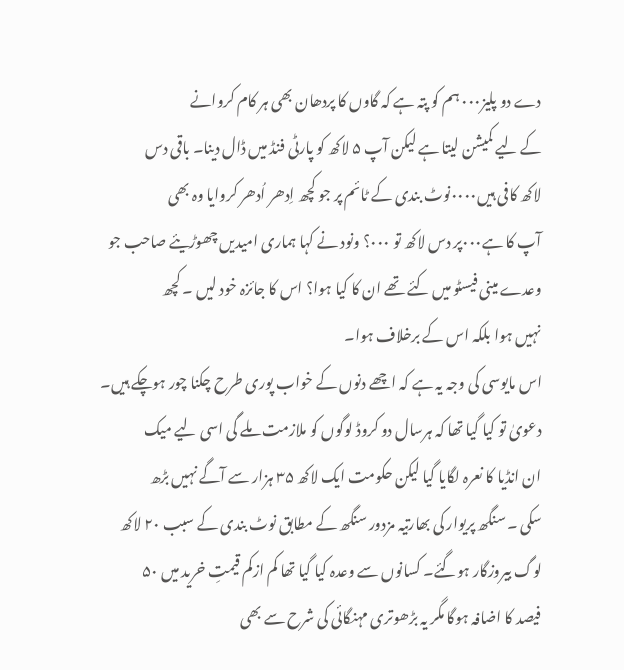دے دو پلیز۰۰۰ ہم کو پتہ ہے کہ گاوں کا پردھان بھی ہر کام کروانے
کے لیے کمیشن لیتا ہے لیکن آپ ۵ لاکھ کو پارٹی فنڈ میں ڈال دینا۔ باقی دس
لاکھ کافی ہیں۰۰۰۰نوٹ بندی کے ٹائم پر جو کچھ اِدھر اُدھر کروایا وہ بھی
آپ کا ہے۰۰۰پر دس لاکھ تو ۰۰۰؟ ونود نے کہا ہماری امیدیں چھوڑیئے صاحب جو
وعدے مینی فیسٹو میں کئے تھے ان کا کیا ہوا؟ اس کا جائزہ خود لیں ۔ کچھ
نہیں ہوا بلکہ اس کے برخلاف ہوا۔
اس مایوسی کی وجہ یہ ہے کہ اچھے دنوں کے خواب پوری طرح چکنا چور ہوچکے ہیں۔
دعویٰ تو کیا گیا تھا کہ ہرسال دو کروڈ لوگوں کو ملازمت ملے گی اسی لیے میک
ان انڈیا کا نعرہ لگایا گیا لیکن حکومت ایک لاکھ ۳۵ ہزار سے آگے نہیں بڑھ
سکی ۔ سنگھ پریوار کی بھارتیہ مزدور سنگھ کے مطابق نوٹ بندی کے سبب ۲۰ لاکھ
لوگ بیروزگار ہوگئے۔ کسانوں سے وعدہ کیا گیا تھا کم ازکم قیمتِ خرید میں ۵۰
فیصد کا اضافہ ہوگا مگر یہ بڑھوتری مہنگائی کی شرح سے بھی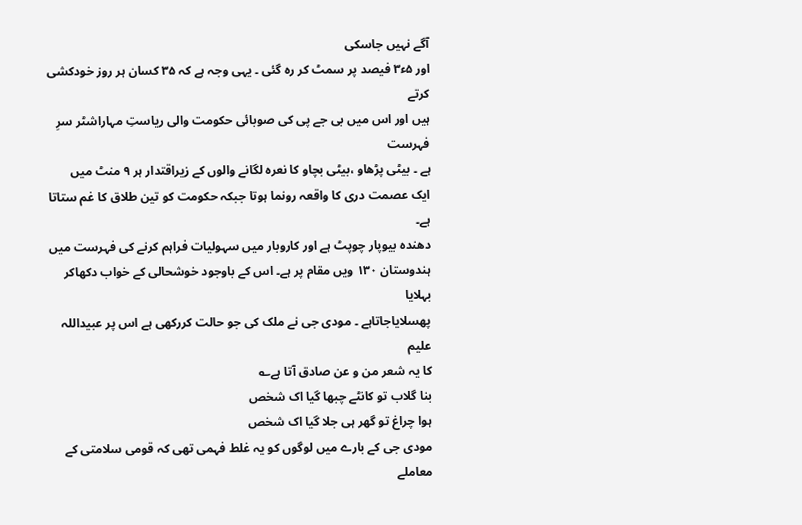آگے نہیں جاسکی
اور ۵ء۳ فیصد پر سمٹ کر رہ گئی ۔ یہی وجہ ہے کہ ۳۵ کسان ہر روز خودکشی کرتے
ہیں اور اس میں بی جے پی کی صوبائی حکومت والی ریاستِ مہاراشٹر سرِ فہرست
ہے ۔ بیٹی پڑھاو ،بیٹی بچاو کا نعرہ لگانے والوں کے زیراقتدار ہر ۹ منٹ میں
ایک عصمت دری کا واقعہ رونما ہوتا جبکہ حکومت کو تین طلاق کا غم ستاتا ہے۔
دھندہ بیوپار چوپٹ ہے اور کاروبار میں سہولیات فراہم کرنے کی فہرست میں
ہندوستان ۱۳۰ ویں مقام پر ہے۔ اس کے باوجود خوشحالی کے خواب دکھاکر بہلایا
پھسلایاجاتاہے ۔ مودی جی نے ملک کی جو حالت کررکھی ہے اس پر عبیداللہ علیم
کا یہ شعر من و عن صادق آتا ہے؎
بنا گلاب تو کانٹے چبھا گیا اک شخص
ہوا چراغ تو گھر ہی جلا گیا اک شخص
مودی جی کے بارے میں لوگوں کو یہ غلط فہمی تھی کہ قومی سلامتی کے معاملے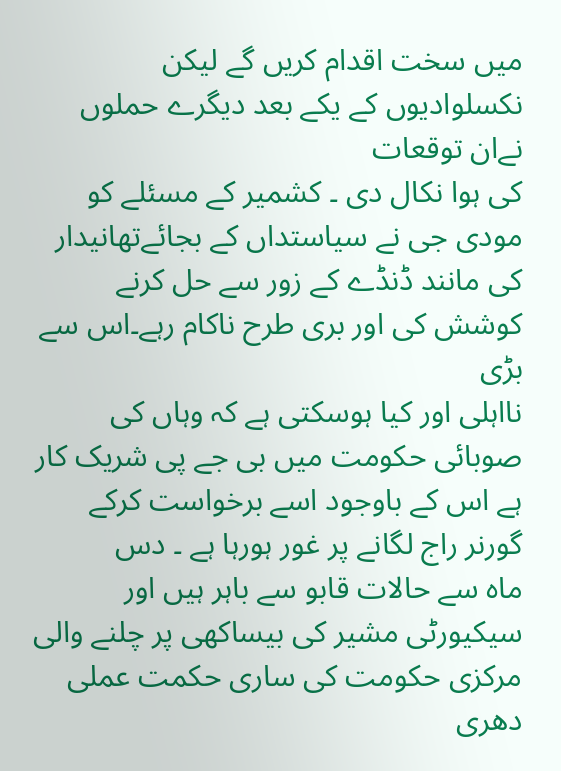میں سخت اقدام کریں گے لیکن نکسلوادیوں کے یکے بعد دیگرے حملوں نےان توقعات
کی ہوا نکال دی ۔ کشمیر کے مسئلے کو مودی جی نے سیاستداں کے بجائےتھانیدار
کی مانند ڈنڈے کے زور سے حل کرنے کوشش کی اور بری طرح ناکام رہے۔اس سے بڑی
نااہلی اور کیا ہوسکتی ہے کہ وہاں کی صوبائی حکومت میں بی جے پی شریک کار
ہے اس کے باوجود اسے برخواست کرکے گورنر راج لگانے پر غور ہورہا ہے ۔ دس
ماہ سے حالات قابو سے باہر ہیں اور سیکیورٹی مشیر کی بیساکھی پر چلنے والی
مرکزی حکومت کی ساری حکمت عملی دھری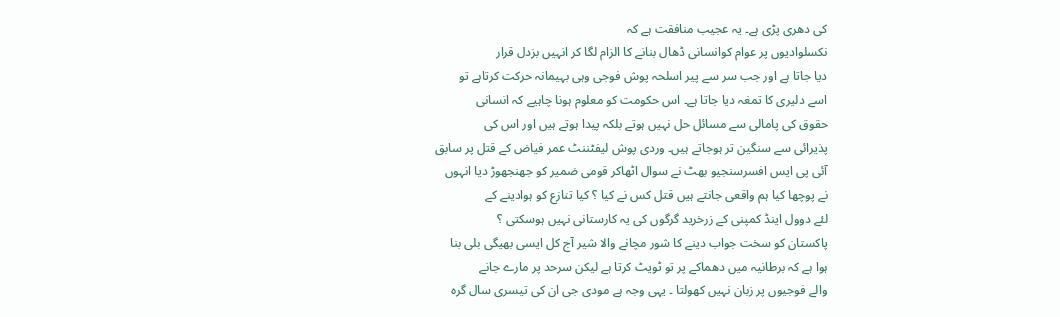کی دھری پڑی ہے۔ یہ عجیب منافقت ہے کہ
نکسلوادیوں پر عوام کوانسانی ڈھال بنانے کا الزام لگا کر انہیں بزدل قرار
دیا جاتا ہے اور جب سر سے پیر اسلحہ پوش فوجی وہی بہیمانہ حرکت کرتاہے تو
اسے دلیری کا تمغہ دیا جاتا ہے۔ اس حکومت کو معلوم ہونا چاہیے کہ انسانی
حقوق کی پامالی سے مسائل حل نہیں ہوتے بلکہ پیدا ہوتے ہیں اور اس کی
پذیرائی سے سنگین تر ہوجاتے ہیں۔ وردی پوش لیفٹننٹ عمر فیاض کے قتل پر سابق
آئی پی ایس افسرسنجیو بھٹ نے سوال اٹھاکر قومی ضمیر کو جھنجھوڑ دیا انہوں
نے پوچھا کیا ہم واقعی جانتے ہیں قتل کس نے کیا ؟ کیا تنازع کو ہوادینے کے
لئے دوول اینڈ کمپنی کے زرخرید گرگوں کی یہ کارستانی نہیں ہوسکتی ؟
پاکستان کو سخت جواب دینے کا شور مچانے والا شیر آج کل ایسی بھیگی بلی بنا
ہوا ہے کہ برطانیہ میں دھماکے پر تو ٹویٹ کرتا ہے لیکن سرحد پر مارے جانے
والے فوجیوں پر زبان نہیں کھولتا ۔ یہی وجہ ہے مودی جی ان کی تیسری سال گرہ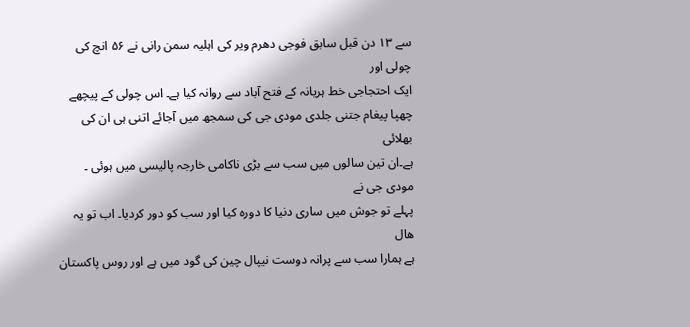سے ۱۳ دن قبل سابق فوجی دھرم ویر کی اہلیہ سمن رانی نے ۵۶ انچ کی چولی اور
ایک احتجاجی خط ہریانہ کے فتح آباد سے روانہ کیا ہے۔ اس چولی کے پیچھے
چھپا پیغام جتنی جلدی مودی جی کی سمجھ میں آجائے اتنی ہی ان کی بھلائی
ہے۔ان تین سالوں میں سب سے بڑی ناکامی خارجہ پالیسی میں ہوئی ۔ مودی جی نے
پہلے تو جوش میں ساری دنیا کا دورہ کیا اور سب کو دور کردیا۔ اب تو یہ ھال
ہے ہمارا سب سے پرانہ دوست نیپال چین کی گود میں ہے اور روس پاکستان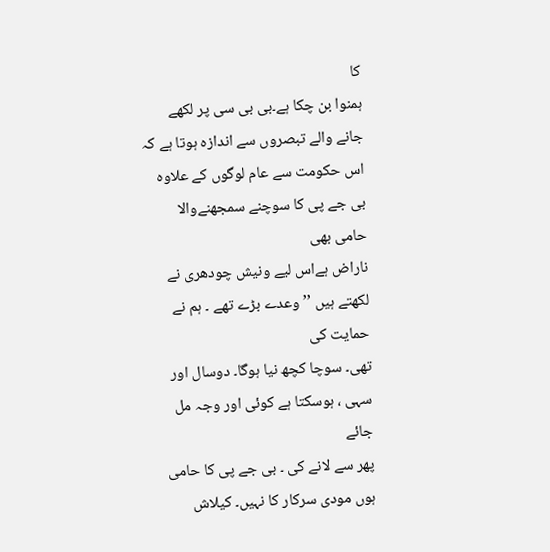کا
ہمنوا بن چکا ہے۔بی بی سی پر لکھے جانے والے تبصروں سے اندازہ ہوتا ہے کہ
اس حکومت سے عام لوگوں کے علاوہ بی جے پی کا سوچنے سمجھنےوالا حامی بھی
ناراض ہےاس لیے ونیش چودھری نے لکھتے ہیں ’’وعدے بڑے تھے ۔ ہم نے حمایت کی
تھی۔ سوچا کچھ نیا ہوگا۔ دوسال اور سہی ، ہوسکتا ہے کوئی اور وجہ مل جائے
پھر سے لانے کی ۔ بی جے پی کا حامی ہوں مودی سرکار کا نہیں۔ کیلاش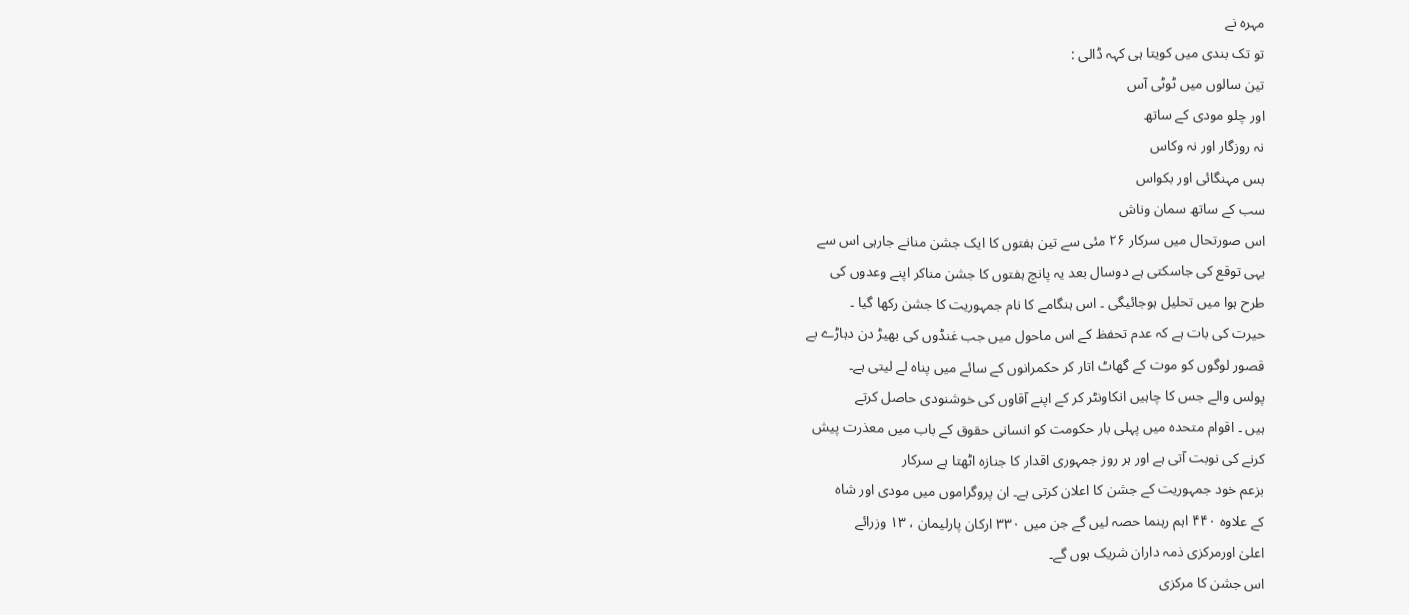مہرہ نے
تو تک بندی میں کویتا ہی کہہ ڈالی :
تین سالوں میں ٹوٹی آس
اور چلو مودی کے ساتھ
نہ روزگار اور نہ وکاس
بس مہنگائی اور بکواس
سب کے ساتھ سمان وناش
اس صورتحال میں سرکار ۲۶ مئی سے تین ہفتوں کا ایک جشن منانے جارہی اس سے
یہی توقع کی جاسکتی ہے دوسال بعد یہ پانچ ہفتوں کا جشن مناکر اپنے وعدوں کی
طرح ہوا میں تحلیل ہوجائیگی ۔ اس ہنگامے کا نام جمہوریت کا جشن رکھا گیا ۔
حیرت کی بات ہے کہ عدم تحفظ کے اس ماحول میں جب غنڈوں کی بھیڑ دن دہاڑے بے
قصور لوگوں کو موت کے گھاٹ اتار کر حکمرانوں کے سائے میں پناہ لے لیتی ہے۔
پولس والے جس کا چاہیں انکاونٹر کر کے اپنے آقاوں کی خوشنودی حاصل کرتے
ہیں ۔ اقوام متحدہ میں پہلی بار حکومت کو انسانی حقوق کے باب میں معذرت پیش
کرنے کی نوبت آتی ہے اور ہر روز جمہوری اقدار کا جنازہ اٹھتا ہے سرکار
بزعم خود جمہوریت کے جشن کا اعلان کرتی ہے۔ ان پروگراموں میں مودی اور شاہ
کے علاوہ ۴۴۰ اہم رہنما حصہ لیں گے جن میں ۳۳۰ ارکان پارلیمان ، ۱۳ وزرائے
اعلیٰ اورمرکزی ذمہ داران شریک ہوں گے۔
اس جشن کا مرکزی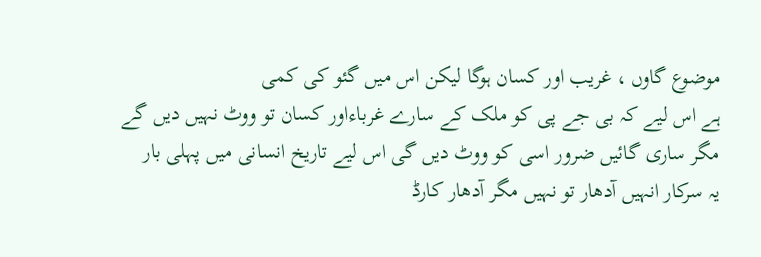موضوع گاوں ، غریب اور کسان ہوگا لیکن اس میں گئو کی کمی
ہے اس لیے کہ بی جے پی کو ملک کے سارے غرباءاور کسان تو ووٹ نہیں دیں گے
مگر ساری گائیں ضرور اسی کو ووٹ دیں گی اس لیے تاریخ انسانی میں پہلی بار
یہ سرکار انہیں آدھار تو نہیں مگر آدھار کارڈ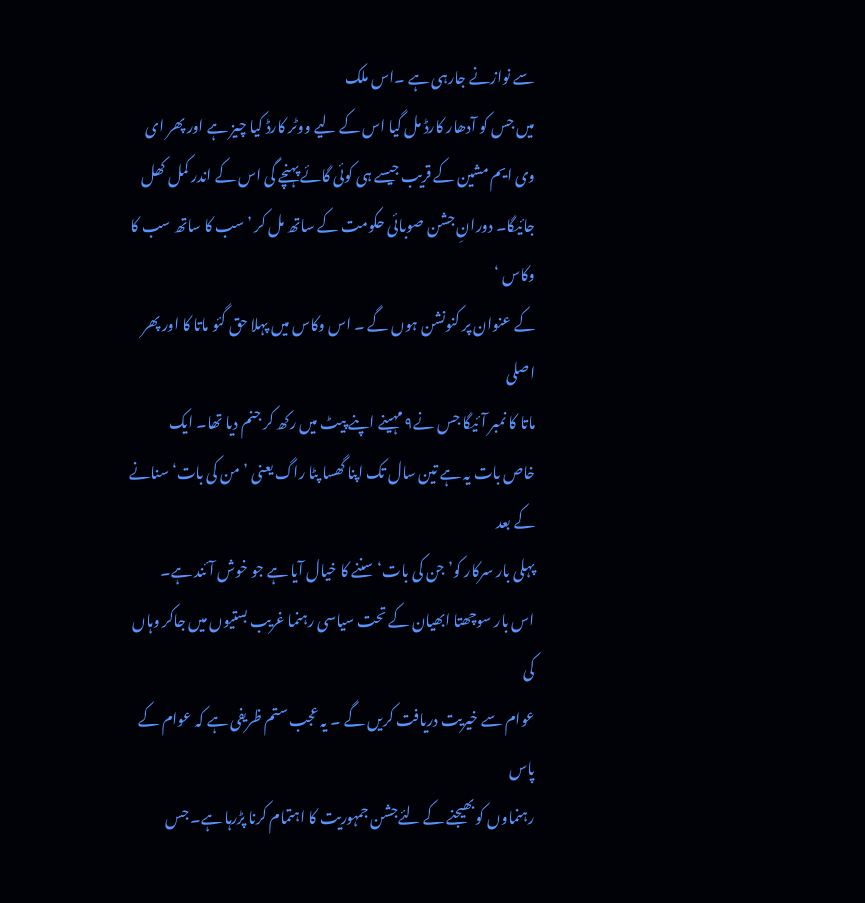سے نوازنے جارہی ہے ۔اس ملک
میں جس کو آدھار کارڈ مل گیا اس کے لیے ووٹر کارڈ کیا چیز ہے اور پھر ای
وی ایم مشین کے قریب جیسے ہی کوئی گائے پہنچے گی اس کے اندر کمل کھل
جائیگا۔ دورانِ جشن صوبائی حکومت کے ساتھ مل کر ’سب کا ساتھ سب کا وکاس ‘
کے عنوان پر کنونشن ہوں گے ۔ اس وکاس میں پہلا حق گئو ماتا کا اور پھر اصلی
ماتا کا نمبر آئیگا جس نے۹ مہینے اپنے پیٹ میں رکھ کر جنم دیا تھا۔ ایک
خاص بات یہ ہے تین سال تک اپنا گھسا پٹا راگ یعنی ’من کی بات‘ سنانے کے بعد
پہلی بار سرکار کو’ جن کی بات‘ سننے کا خیال آیا ہے جو خوش آئند ہے۔
اس بار سوچھتا ابھیان کے تحت سیاسی رہنما غریب بستیوں میں جاکر وہاں کی
عوام سے خیریت دریافت کریں گے ۔ یہ عجب ستم ظریفی ہے کہ عوام کے پاس
رہنماوں کو بھیجنے کے لئےجشن جمہوریت کا اہتمام کرنا پڑرہا ہے۔ جس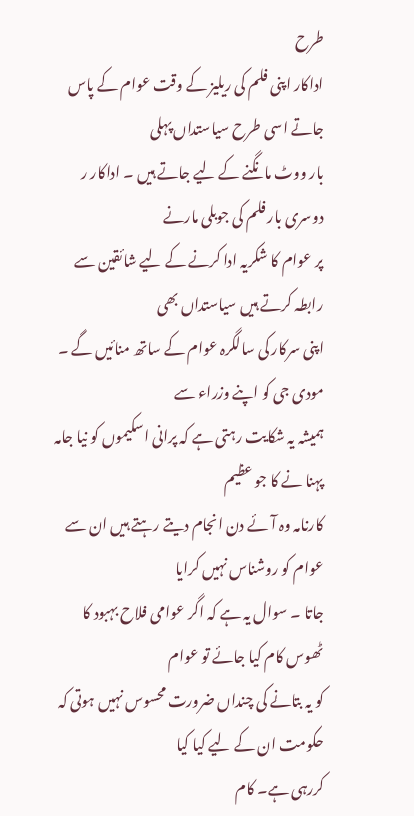طرح
اداکار اپنی فلم کی ریلیز کے وقت عوام کے پاس جاتے اسی طرح سیاستداں پہلی
بار ووٹ مانگنے کے لیے جاتے ہیں ۔ اداکار ر دوسری بار فلم کی جوبلی مارنے
پر عوام کا شکریہ ادا کرنے کے لیے شائقین سے رابطہ کرتے ہیں سیاستداں بھی
اپنی سرکار کی سالگرہ عوام کے ساتھ منائیں گے ۔ مودی جی کو اپنے وزراء سے
ہمیشہ یہ شکایت رہتی ہے کہ پرانی اسکیموں کو نیا جامہ پہنا نے کا جو عظیم
کارنامہ وہ آئے دن انجام دیتے رہتے ہیں ان سے عوام کو روشناس نہیں کرایا
جاتا ۔ سوال یہ ہے کہ اگر عوامی فلاح بہبود کا ٹھوس کام کیا جائے تو عوام
کو یہ بتانے کی چنداں ضرورت محسوس نہیں ہوتی کہ حکومت ان کے لیے کیا کیا
کررہی ہے۔ کام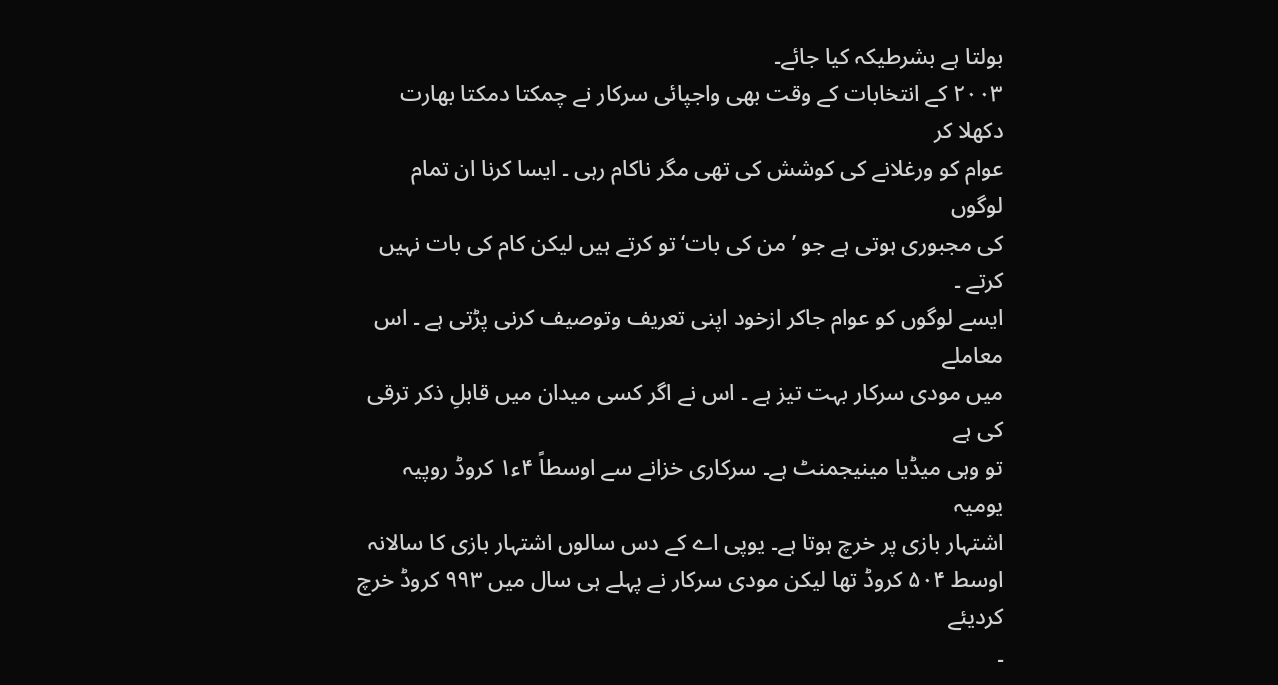بولتا ہے بشرطیکہ کیا جائے۔
۲۰۰۳ کے انتخابات کے وقت بھی واجپائی سرکار نے چمکتا دمکتا بھارت دکھلا کر
عوام کو ورغلانے کی کوشش کی تھی مگر ناکام رہی ۔ ایسا کرنا ان تمام لوگوں
کی مجبوری ہوتی ہے جو ’من کی بات‘تو کرتے ہیں لیکن کام کی بات نہیں کرتے ۔
ایسے لوگوں کو عوام جاکر ازخود اپنی تعریف وتوصیف کرنی پڑتی ہے ۔ اس معاملے
میں مودی سرکار بہت تیز ہے ۔ اس نے اگر کسی میدان میں قابلِ ذکر ترقی کی ہے
تو وہی میڈیا مینیجمنٹ ہے۔ سرکاری خزانے سے اوسطاً ۴ء۱ کروڈ روپیہ یومیہ
اشتہار بازی پر خرچ ہوتا ہے۔ یوپی اے کے دس سالوں اشتہار بازی کا سالانہ
اوسط ۵۰۴ کروڈ تھا لیکن مودی سرکار نے پہلے ہی سال میں ۹۹۳ کروڈ خرچ کردیئے
۔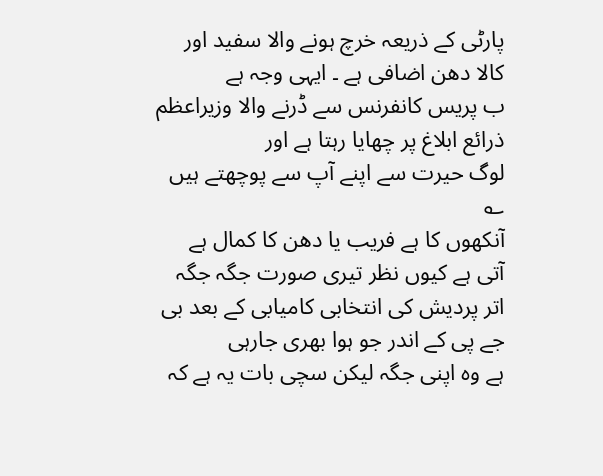پارٹی کے ذریعہ خرچ ہونے والا سفید اور کالا دھن اضافی ہے ۔ ایہی وجہ ہے
ب پریس کانفرنس سے ڈرنے والا وزیراعظم ذرائع ابلاغ پر چھایا رہتا ہے اور
لوگ حیرت سے اپنے آپ سے پوچھتے ہیں ؎
آنکھوں کا ہے فریب یا دھن کا کمال ہے
آتی ہے کیوں نظر تیری صورت جگہ جگہ
اتر پردیش کی انتخابی کامیابی کے بعد بی جے پی کے اندر جو ہوا بھری جارہی
ہے وہ اپنی جگہ لیکن سچی بات یہ ہے کہ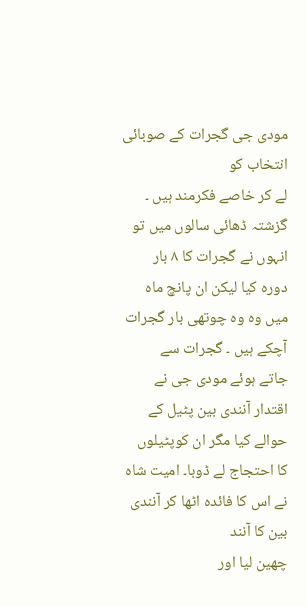مودی جی گجرات کے صوبائی انتخاب کو
لے کر خاصے فکرمند ہیں ۔ گزشتہ ڈھائی سالوں میں تو انہوں نے گجرات کا ۸ بار
دورہ کیا لیکن ان پانچ ماہ میں وہ وہ چوتھی بار گجرات آچکے ہیں ۔ گجرات سے
جاتے ہوئے مودی جی نے اقتدار آنندی بین پٹیل کے حوالے کیا مگر ان کوپٹیلوں
کا احتجاج لے ڈوبا۔ امیت شاہ نے اس کا فائدہ اٹھا کر آنندی بین کا آنند
چھین لیا اور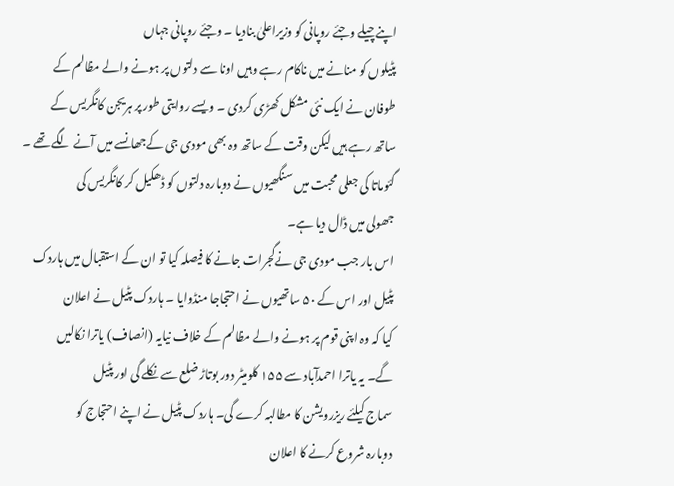اپنےچیلے وجئے روپانی کو وزیراعلیٰ بنادیا ۔ وجئے روپانی جہاں
پٹیلوں کو منانے میں ناکام رہے وہیں اونا سے دلتوں پر ہونے والے مظالم کے
طوفان نے ایک نئی مشکل کھڑی کردی ۔ ویسے روایتی طور پر ہریجن کانگریس کے
ساتھ رہے ہیں لیکن وقت کے ساتھ وہ بھی مودی جی کےجھانسے میں آنے لگے تھے ۔
گئوماتا کی جعلی محبت میں سنگھیوں نے دوبارہ دلتوں کو ڈھکیل کر کانگریس کی
جھولی میں ڈال دیا ہے۔
اس بار جب مودی جی نےگجرات جانے کا فیصلہ کیا تو ان کے استقبال میں ہاردک
پٹیل اور اس کے ۵۰ ساتھیوں نے احتجاجا منڈوایا ۔ ہاردک پٹیل نے اعلان
کیا کہ وہ اپنی قوم پر ہونے والے مظالم کے خلاف نیایہ (انصاف) یاترا نکالیں
گے۔ یہ یاترا احمدآباد سے ۱۵۵ کلومیٹر دور بوتاڑ ضلع سے نکلے گی اور پٹیل
سماج کیلئے ریزرویشن کا مطالبہ کرے گی۔ ہاردک پٹیل نے اپنے احتجاج کو
دوبارہ شروع کرنے کا اعلان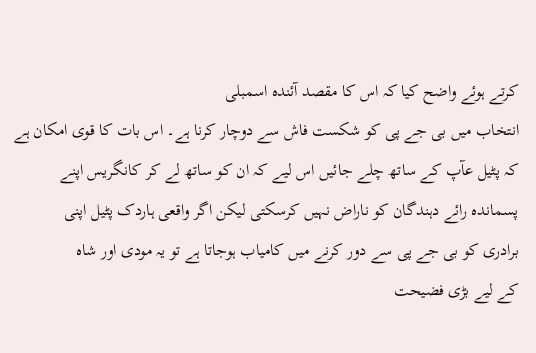کرتے ہوئے واضح کیا کہ اس کا مقصد آئندہ اسمبلی
انتخاب میں بی جے پی کو شکست فاش سے دوچار کرنا ہے۔ اس بات کا قوی امکان ہے
کہ پٹیل عآپ کے ساتھ چلے جائیں اس لیے کہ ان کو ساتھ لے کر کانگریس اپنے
پسماندہ رائے دہندگان کو ناراض نہیں کرسکتی لیکن اگر واقعی ہاردک پٹیل اپنی
برادری کو بی جے پی سے دور کرنے میں کامیاب ہوجاتا ہے تو یہ مودی اور شاہ
کے لیے بڑی فضیحت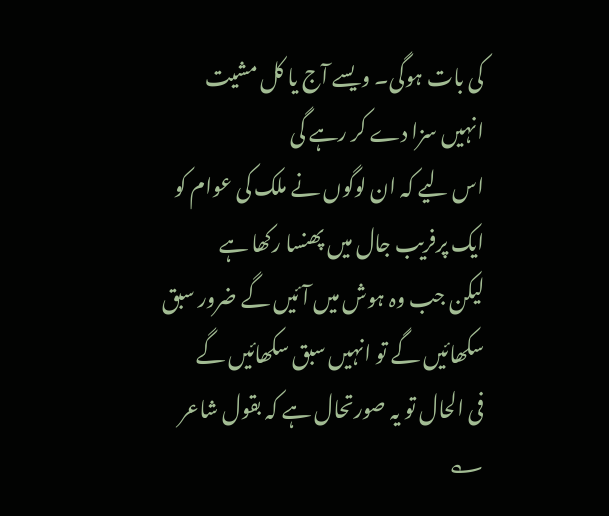کی بات ہوگی۔ ویسے آج یا کل مشیت انہیں سزا دے کر رہے گی
اس لیے کہ ان لوگوں نے ملک کی عوام کو ایک پرفریب جال میں پھنسا رکھا ہے
لیکن جب وہ ہوش میں آئیں گے ضرور سبق سکھائیں گے تو انہیں سبق سکھائیں گے
فی الحال تو یہ صورتحال ہے کہ بقول شاعر ؎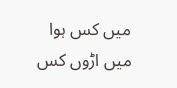میں کس ہوا میں اڑوں کس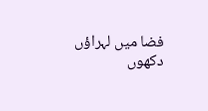فضا میں لہراؤں
دکھوں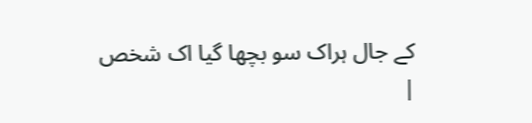کے جال ہراک سو بچھا گیا اک شخص
|